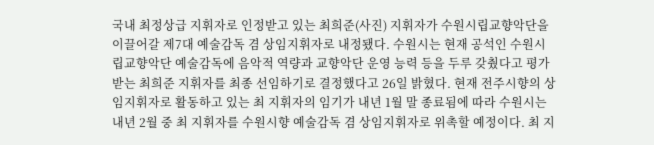국내 최정상급 지휘자로 인정받고 있는 최희준(사진) 지휘자가 수원시립교향악단을 이끌어갈 제7대 예술감독 겸 상임지휘자로 내정됐다. 수원시는 현재 공석인 수원시립교향악단 예술감독에 음악적 역량과 교향악단 운영 능력 등을 두루 갖췄다고 평가받는 최희준 지휘자를 최종 선임하기로 결정했다고 26일 밝혔다. 현재 전주시향의 상임지휘자로 활동하고 있는 최 지휘자의 임기가 내년 1월 말 종료됨에 따라 수원시는 내년 2월 중 최 지휘자를 수원시향 예술감독 겸 상임지휘자로 위촉할 예정이다. 최 지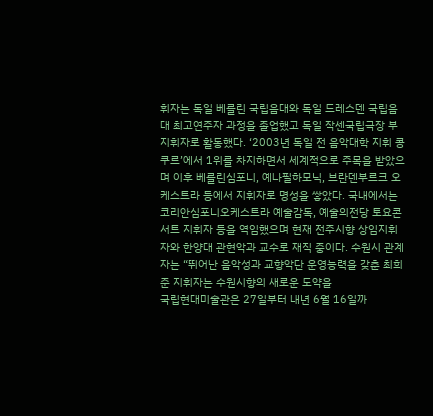휘자는 독일 베를린 국립음대와 독일 드레스덴 국립음대 최고연주자 과정을 졸업했고 독일 작센국립극장 부지휘자로 활동했다. ‘2003년 독일 전 음악대학 지휘 콩쿠르’에서 1위를 차지하면서 세계적으로 주목을 받았으며 이후 베를린심포니, 예나필하모닉, 브란덴부르크 오케스트라 등에서 지휘자로 명성을 쌓았다. 국내에서는 코리안심포니오케스트라 예술감독, 예술의전당 토요콘서트 지휘자 등을 역임했으며 현재 전주시향 상임지휘자와 한양대 관현악과 교수로 재직 중이다. 수원시 관계자는 “뛰어난 음악성과 교향악단 운영능력을 갖춘 최희준 지휘자는 수원시향의 새로운 도약을
국립현대미술관은 27일부터 내년 6월 16일까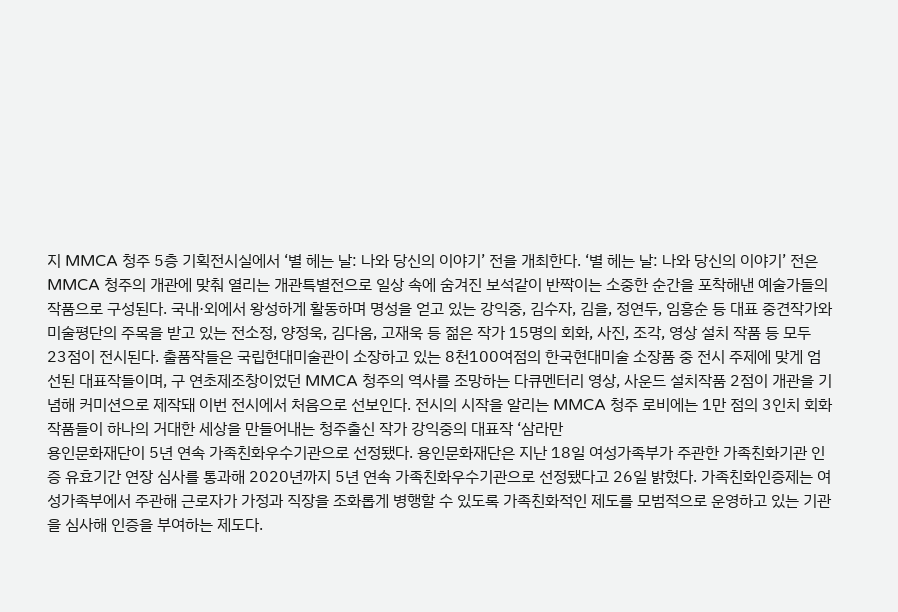지 MMCA 청주 5층 기획전시실에서 ‘별 헤는 날: 나와 당신의 이야기’ 전을 개최한다. ‘별 헤는 날: 나와 당신의 이야기’ 전은 MMCA 청주의 개관에 맞춰 열리는 개관특별전으로 일상 속에 숨겨진 보석같이 반짝이는 소중한 순간을 포착해낸 예술가들의 작품으로 구성된다. 국내·외에서 왕성하게 활동하며 명성을 얻고 있는 강익중, 김수자, 김을, 정연두, 임흥순 등 대표 중견작가와 미술평단의 주목을 받고 있는 전소정, 양정욱, 김다움, 고재욱 등 젊은 작가 15명의 회화, 사진, 조각, 영상 설치 작품 등 모두 23점이 전시된다. 출품작들은 국립현대미술관이 소장하고 있는 8천100여점의 한국현대미술 소장품 중 전시 주제에 맞게 엄선된 대표작들이며, 구 연초제조창이었던 MMCA 청주의 역사를 조망하는 다큐멘터리 영상, 사운드 설치작품 2점이 개관을 기념해 커미션으로 제작돼 이번 전시에서 처음으로 선보인다. 전시의 시작을 알리는 MMCA 청주 로비에는 1만 점의 3인치 회화 작품들이 하나의 거대한 세상을 만들어내는 청주출신 작가 강익중의 대표작 ‘삼라만
용인문화재단이 5년 연속 가족친화우수기관으로 선정됐다. 용인문화재단은 지난 18일 여성가족부가 주관한 가족친화기관 인증 유효기간 연장 심사를 통과해 2020년까지 5년 연속 가족친화우수기관으로 선정됐다고 26일 밝혔다. 가족친화인증제는 여성가족부에서 주관해 근로자가 가정과 직장을 조화롭게 병행할 수 있도록 가족친화적인 제도를 모범적으로 운영하고 있는 기관을 심사해 인증을 부여하는 제도다.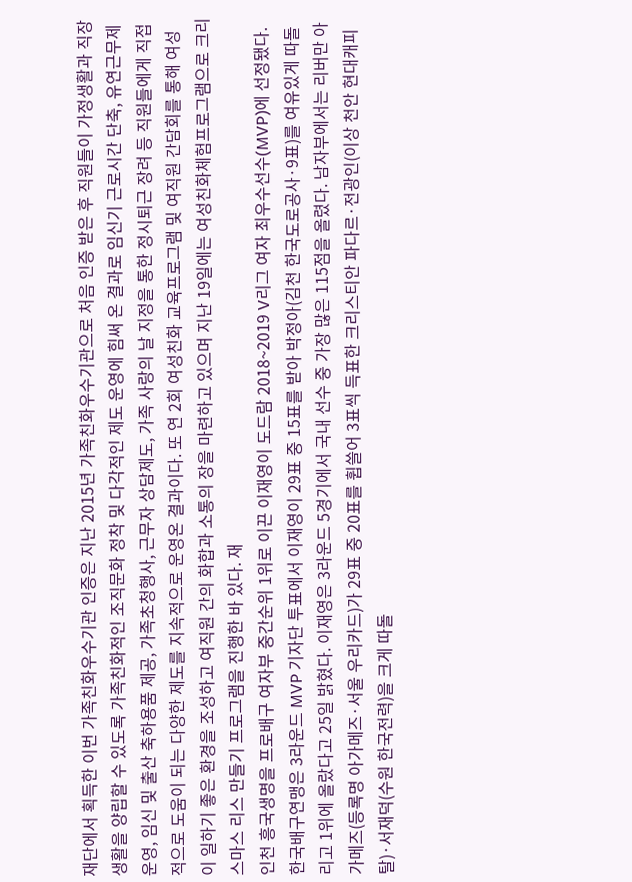재단에서 획득한 이번 가족친화우수기관 인증은 지난 2015년 가족친화우수기관으로 처음 인증 받은 후 직원들이 가정생활과 직장생활을 양립할 수 있도록 가족친화적인 조직문화 정착 및 다각적인 제도 운영에 힘써 온 결과로 임신기 근로시간 단축, 유연근무제 운영, 임신 및 출산 축하용품 제공, 가족초청행사, 근무자 상담제도, 가족 사랑의 날 지정을 통한 정시퇴근 장려 등 직원들에게 직접적으로 도움이 되는 다양한 제도를 지속적으로 운영온 결과이다. 또 연 2회 여성친화 교육프로그램 및 여직원 간담회를 통해 여성이 일하기 좋은 환경을 조성하고 여직원 간의 화합과 소통의 장을 마련하고 있으며 지난 19일에는 여성친화체험프로그램으로 크리스마스 리스 만들기 프로그램을 진행한 바 있다. 재
인천 흥국생명을 프로배구 여자부 중간순위 1위로 이끈 이재영이 도드람 2018~2019 V리그 여자 최우수선수(MVP)에 선정됐다. 한국배구연맹은 3라운드 MVP 기자단 투표에서 이재영이 29표 중 15표를 받아 박정아(김천 한국도로공사·9표)를 여유있게 따돌리고 1위에 올랐다고 25일 밝혔다. 이재영은 3라운드 5경기에서 국내 선수 중 가장 많은 115점을 올렸다. 남자부에서는 리버만 아가메즈(등록명 아가메즈·서울 우리카드)가 29표 중 20표를 휩쓸어 3표씩 득표한 크리스티안 파다르·전광인(이상 천안 현대캐피탈)·서재덕(수원 한국전력)을 크게 따돌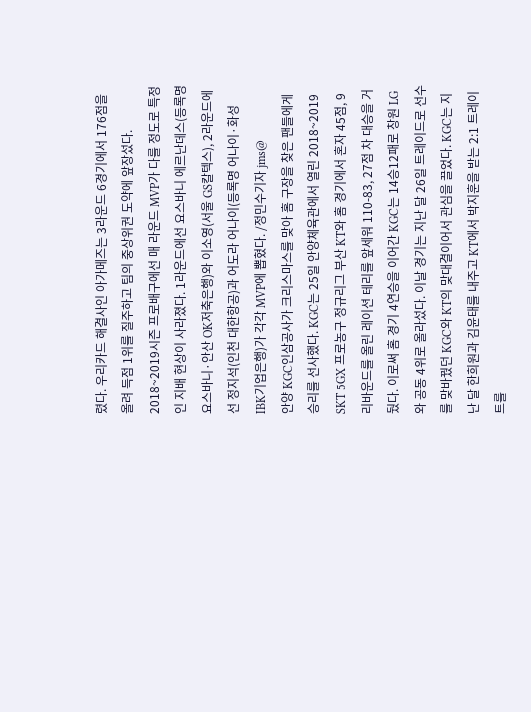렸다. 우리카드 해결사인 아가메즈는 3라운드 6경기에서 176점을 올려 득점 1위를 질주하고 팀의 중상위권 도약에 앞장섰다. 2018~2019시즌 프로배구에선 매 라운드 MVP가 다를 정도로 특정인 지배 현상이 사라졌다. 1라운드에선 요스바니 에르난데스(등록명 요스바니·안산 OK저축은행)와 이소영(서울 GS칼텍스), 2라운드에선 정지석(인천 대한항공)과 어도라 어나이(등록명 어나이·화성 IBK기업은행)가 각각 MVP에 뽑혔다. /정민수기자 jms@
안양 KGC인삼공사가 크리스마스를 맞아 홈 구장을 찾은 팬들에게 승리를 선사했다. KGC는 25일 안양체육관에서 열린 2018~2019 SKT 5GX 프로농구 정규리그 부산 KT와 홈 경기에서 혼자 45점, 9리바운드를 올린 레이션 테리를 앞세워 110-83, 27점 차 대승을 거뒀다. 이로써 홈 경기 4연승을 이어간 KGC는 14승12패로 창원 LG와 공동 4위로 올라섰다. 이날 경기는 지난 달 26일 트레이드로 선수를 맞바꿨던 KGC와 KT의 맞대결이어서 관심을 끌었다. KGC는 지난 달 한희원과 김윤태를 내주고 KT에서 박지훈을 받는 2:1 트레이트를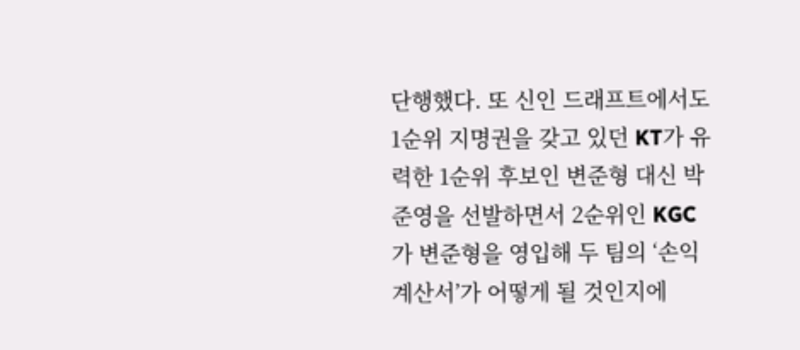단행했다. 또 신인 드래프트에서도 1순위 지명권을 갖고 있던 KT가 유력한 1순위 후보인 변준형 대신 박준영을 선발하면서 2순위인 KGC가 변준형을 영입해 두 팀의 ‘손익 계산서’가 어떻게 될 것인지에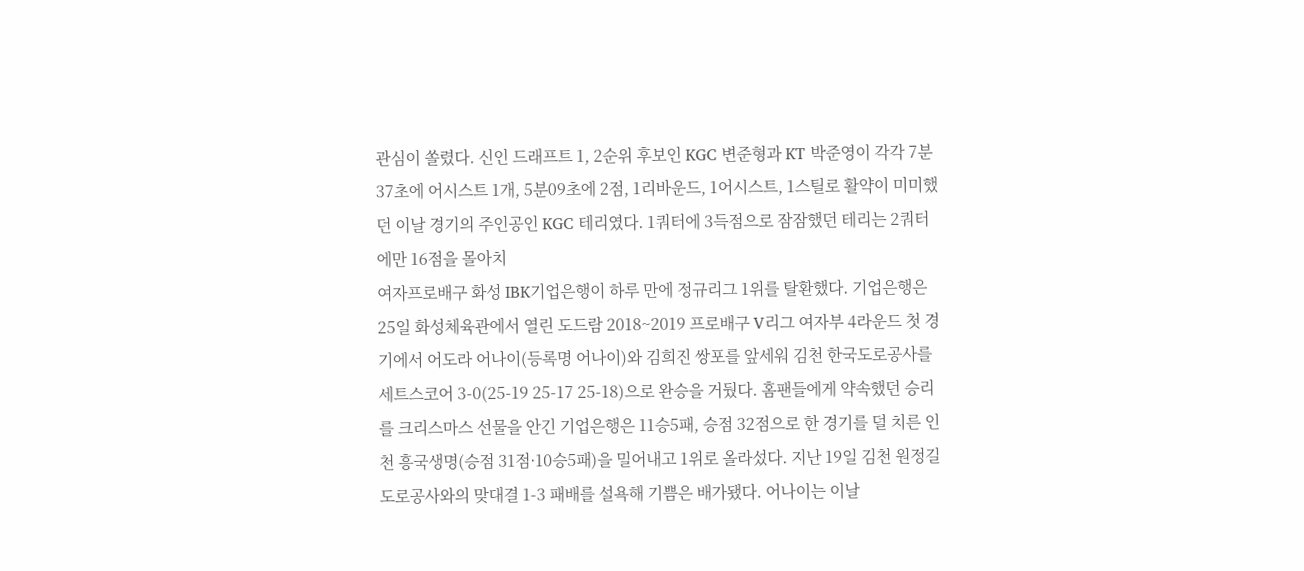관심이 쏠렸다. 신인 드래프트 1, 2순위 후보인 KGC 변준형과 KT 박준영이 각각 7분37초에 어시스트 1개, 5분09초에 2점, 1리바운드, 1어시스트, 1스틸로 활약이 미미했던 이날 경기의 주인공인 KGC 테리였다. 1쿼터에 3득점으로 잠잠했던 테리는 2쿼터에만 16점을 몰아치
여자프로배구 화성 IBK기업은행이 하루 만에 정규리그 1위를 탈환했다. 기업은행은 25일 화성체육관에서 열린 도드람 2018~2019 프로배구 V리그 여자부 4라운드 첫 경기에서 어도라 어나이(등록명 어나이)와 김희진 쌍포를 앞세워 김천 한국도로공사를 세트스코어 3-0(25-19 25-17 25-18)으로 완승을 거뒀다. 홈팬들에게 약속했던 승리를 크리스마스 선물을 안긴 기업은행은 11승5패, 승점 32점으로 한 경기를 덜 치른 인천 흥국생명(승점 31점·10승5패)을 밀어내고 1위로 올라섰다. 지난 19일 김천 원정길 도로공사와의 맞대결 1-3 패배를 설욕해 기쁨은 배가됐다. 어나이는 이날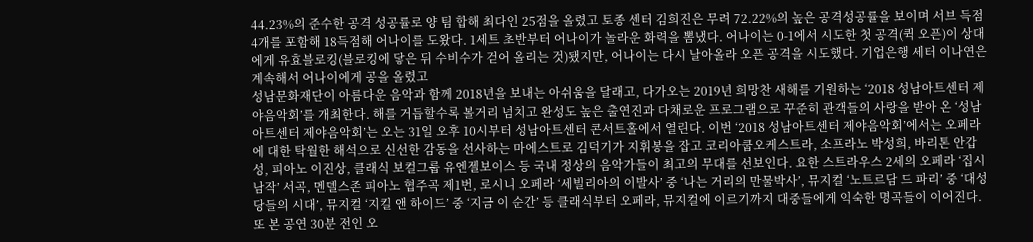44.23%의 준수한 공격 성공률로 양 팀 합해 최다인 25점을 올렸고 토종 센터 김희진은 무려 72.22%의 높은 공격성공률을 보이며 서브 득점 4개를 포함해 18득점해 어나이를 도왔다. 1세트 초반부터 어나이가 놀라운 화력을 뽐냈다. 어나이는 0-1에서 시도한 첫 공격(퀵 오픈)이 상대에게 유효블로킹(블로킹에 닿은 뒤 수비수가 걷어 올리는 것)됐지만, 어나이는 다시 날아올라 오픈 공격을 시도했다. 기업은행 세터 이나연은 계속해서 어나이에게 공을 올렸고
성남문화재단이 아름다운 음악과 함께 2018년을 보내는 아쉬움을 달래고, 다가오는 2019년 희망찬 새해를 기원하는 ‘2018 성남아트센터 제야음악회’를 개최한다. 해를 거듭할수록 볼거리 넘치고 완성도 높은 출연진과 다채로운 프로그램으로 꾸준히 관객들의 사랑을 받아 온 ‘성남아트센터 제야음악회’는 오는 31일 오후 10시부터 성남아트센터 콘서트홀에서 열린다. 이번 ‘2018 성남아트센터 제야음악회’에서는 오페라에 대한 탁월한 해석으로 신선한 감동을 선사하는 마에스트로 김덕기가 지휘봉을 잡고 코리아쿱오케스트라, 소프라노 박성희, 바리톤 안갑성, 피아노 이진상, 클래식 보컬그룹 유엔젤보이스 등 국내 정상의 음악가들이 최고의 무대를 선보인다. 요한 스트라우스 2세의 오페라 ‘집시 남작’ 서곡, 멘델스존 피아노 협주곡 제1번, 로시니 오페라 ‘세빌리아의 이발사’ 중 ‘나는 거리의 만물박사’, 뮤지컬 ‘노트르담 드 파리’ 중 ‘대성당들의 시대’, 뮤지컬 ‘지킬 앤 하이드’ 중 ‘지금 이 순간’ 등 클래식부터 오페라, 뮤지컬에 이르기까지 대중들에게 익숙한 명곡들이 이어진다. 또 본 공연 30분 전인 오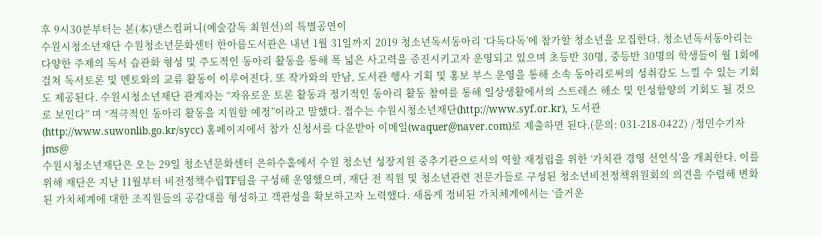후 9시30분부터는 본(本)댄스컴퍼니(예술감독 최원선)의 특별공연이
수원시청소년재단 수원청소년문화센터 한아름도서관은 내년 1월 31일까지 2019 청소년독서동아리 ‘다독다독’에 참가할 청소년을 모집한다. 청소년독서동아리는 다양한 주제의 독서 습관화 형성 및 주도적인 동아리 활동을 통해 폭 넓은 사고력을 증진시키고자 운영되고 있으며 초등반 30명, 중등반 30명의 학생들이 월 1회에 걸쳐 독서토론 및 멘토와의 교류 활동이 이루어진다. 또 작가와의 만남, 도서관 행사 기획 및 홍보 부스 운영을 통해 소속 동아리로써의 성취감도 느낄 수 있는 기회도 제공된다. 수원시청소년재단 관계자는 “자유로운 토론 활동과 정기적인 동아리 활동 참여를 통해 일상생활에서의 스트레스 해소 및 인성함양의 기회도 될 것으로 보인다” 며 “적극적인 동아리 활동을 지원할 예정”이라고 말했다. 접수는 수원시청소년재단(http://www.syf.or.kr), 도서관(http://www.suwonlib.go.kr/sycc) 홈페이지에서 참가 신청서를 다운받아 이메일(waquer@naver.com)로 제출하면 된다.(문의: 031-218-0422) /정민수기자 jms@
수원시청소년재단은 오는 29일 청소년문화센터 은하수홀에서 수원 청소년 성장지원 중추기관으로서의 역할 재정립을 위한 ‘가치관 경영 선언식’을 개최한다. 이를 위해 재단은 지난 11월부터 비전정책수립TF팀을 구성해 운영했으며, 재단 전 직원 및 청소년관련 전문가들로 구성된 청소년비전정책위원회의 의견을 수렴해 변화된 가치체계에 대한 조직원들의 공감대를 형성하고 객관성을 확보하고자 노력했다. 새롭게 정비된 가치체계에서는 ‘즐거운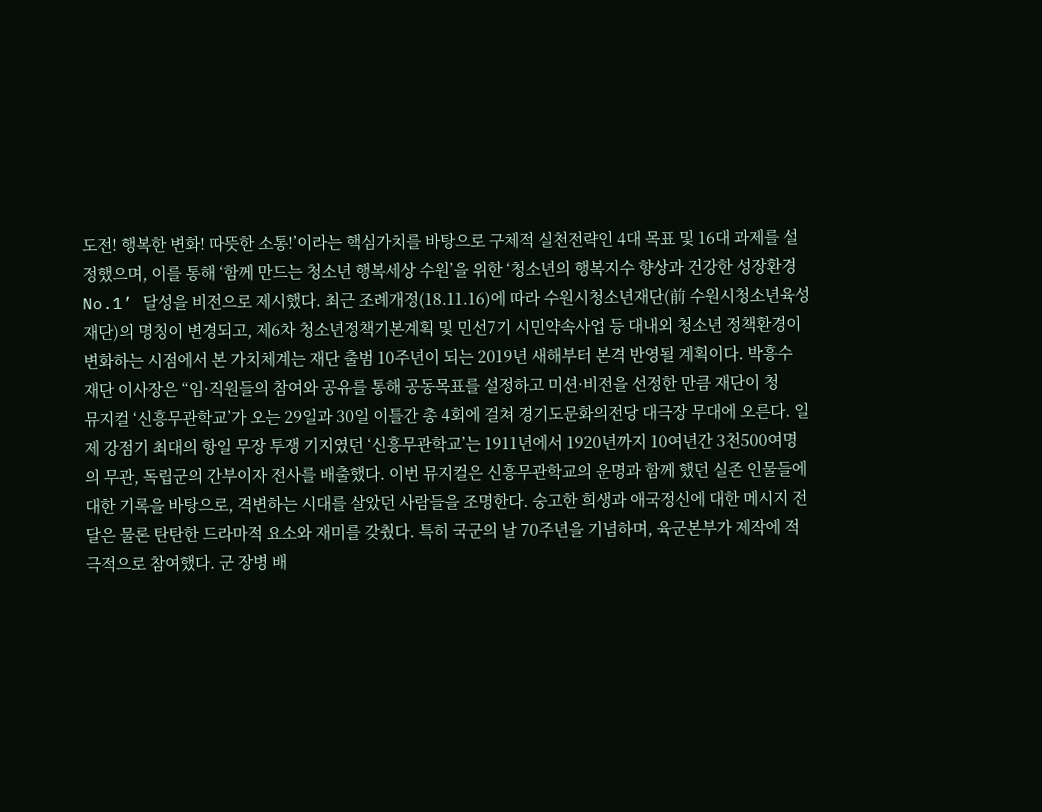도전! 행복한 변화! 따뜻한 소통!’이라는 핵심가치를 바탕으로 구체적 실천전략인 4대 목표 및 16대 과제를 설정했으며, 이를 통해 ‘함께 만드는 청소년 행복세상 수원’을 위한 ‘청소년의 행복지수 향상과 건강한 성장환경 No.1’ 달성을 비전으로 제시했다. 최근 조례개정(18.11.16)에 따라 수원시청소년재단(前 수원시청소년육성재단)의 명칭이 변경되고, 제6차 청소년정책기본계획 및 민선7기 시민약속사업 등 대내외 청소년 정책환경이 변화하는 시점에서 본 가치체계는 재단 출범 10주년이 되는 2019년 새해부터 본격 반영될 계획이다. 박흥수 재단 이사장은 “임·직원들의 참여와 공유를 통해 공동목표를 설정하고 미션·비전을 선정한 만큼 재단이 청
뮤지컬 ‘신흥무관학교’가 오는 29일과 30일 이틀간 총 4회에 걸쳐 경기도문화의전당 대극장 무대에 오른다. 일제 강점기 최대의 항일 무장 투쟁 기지였던 ‘신흥무관학교’는 1911년에서 1920년까지 10여년간 3천500여명의 무관, 독립군의 간부이자 전사를 배출했다. 이번 뮤지컬은 신흥무관학교의 운명과 함께 했던 실존 인물들에 대한 기록을 바탕으로, 격변하는 시대를 살았던 사람들을 조명한다. 숭고한 희생과 애국정신에 대한 메시지 전달은 물론 탄탄한 드라마적 요소와 재미를 갖췄다. 특히 국군의 날 70주년을 기념하며, 육군본부가 제작에 적극적으로 참여했다. 군 장병 배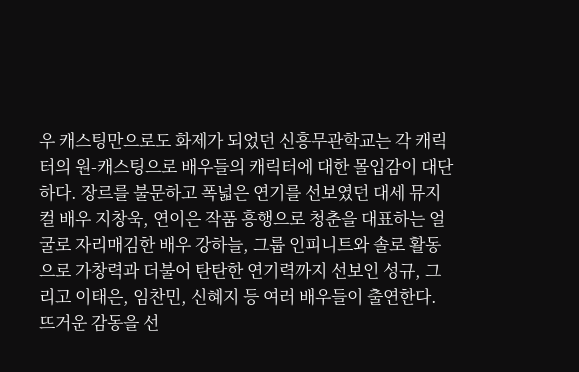우 캐스팅만으로도 화제가 되었던 신흥무관학교는 각 캐릭터의 원-캐스팅으로 배우들의 캐릭터에 대한 몰입감이 대단하다. 장르를 불문하고 폭넓은 연기를 선보였던 대세 뮤지컬 배우 지창욱, 연이은 작품 흥행으로 청춘을 대표하는 얼굴로 자리매김한 배우 강하늘, 그룹 인피니트와 솔로 활동으로 가창력과 더불어 탄탄한 연기력까지 선보인 성규, 그리고 이태은, 임찬민, 신혜지 등 여러 배우들이 출연한다. 뜨거운 감동을 선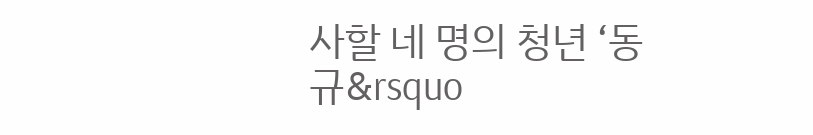사할 네 명의 청년 ‘동규&rsquo